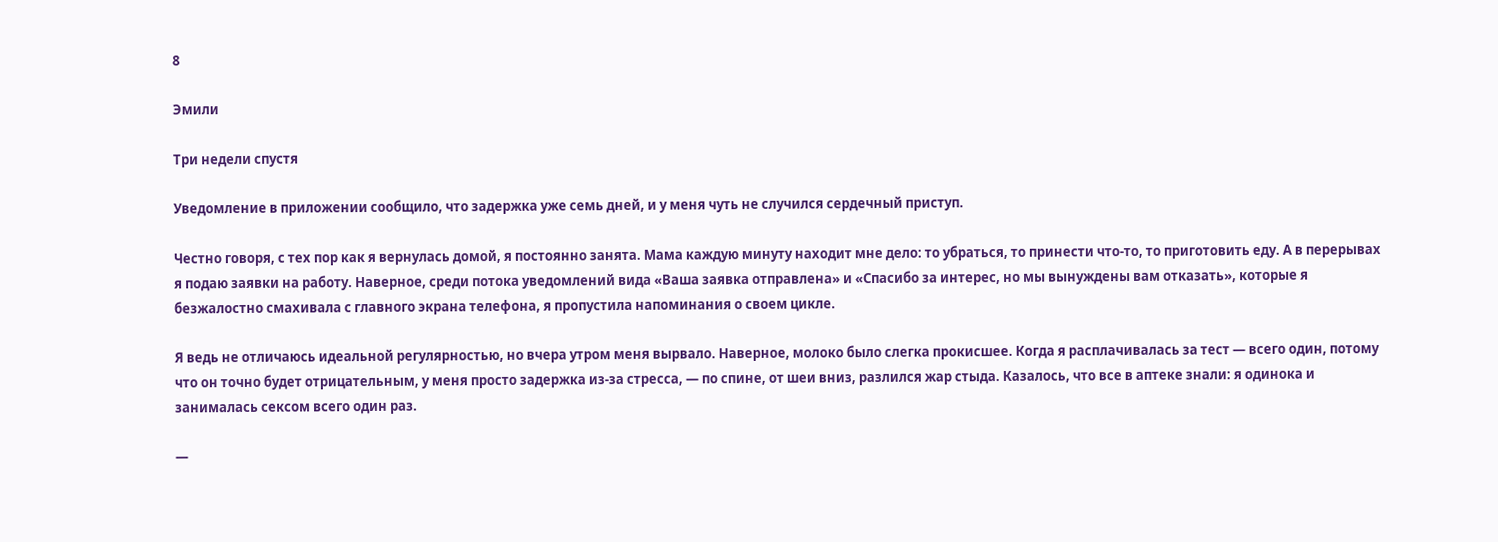8

Эмили

Три недели спустя

Уведомление в приложении сообщило, что задержка уже семь дней, и у меня чуть не случился сердечный приступ.

Честно говоря, с тех пор как я вернулась домой, я постоянно занята. Мама каждую минуту находит мне дело: то убраться, то принести что-то, то приготовить еду. А в перерывах я подаю заявки на работу. Наверное, среди потока уведомлений вида «Ваша заявка отправлена» и «Спасибо за интерес, но мы вынуждены вам отказать», которые я безжалостно смахивала с главного экрана телефона, я пропустила напоминания о своем цикле.

Я ведь не отличаюсь идеальной регулярностью, но вчера утром меня вырвало. Наверное, молоко было слегка прокисшее. Когда я расплачивалась за тест — всего один, потому что он точно будет отрицательным, у меня просто задержка из-за стресса, — по спине, от шеи вниз, разлился жар стыда. Казалось, что все в аптеке знали: я одинока и занималась сексом всего один раз.

—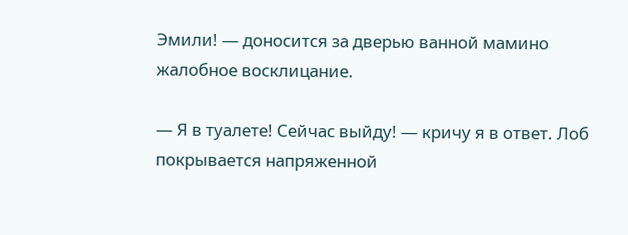Эмили! — доносится за дверью ванной мамино жалобное восклицание.

— Я в туалете! Сейчас выйду! — кричу я в ответ. Лоб покрывается напряженной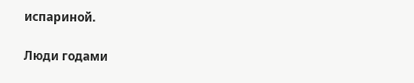испариной.

Люди годами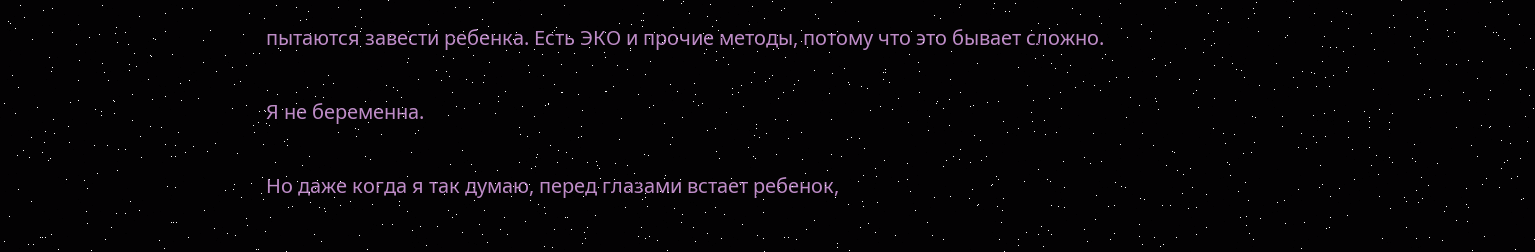пытаются завести ребенка. Есть ЭКО и прочие методы, потому что это бывает сложно.

Я не беременна.

Но даже когда я так думаю, перед глазами встает ребенок,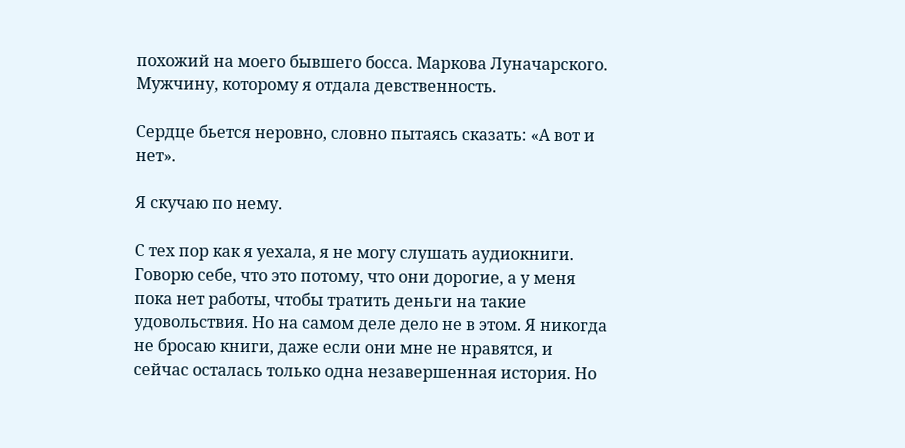похожий на моего бывшего босса. Маркова Луначарского. Мужчину, которому я отдала девственность.

Сердце бьется неровно, словно пытаясь сказать: «А вот и нет».

Я скучаю по нему.

С тех пор как я уехала, я не могу слушать аудиокниги. Говорю себе, что это потому, что они дорогие, а у меня пока нет работы, чтобы тратить деньги на такие удовольствия. Но на самом деле дело не в этом. Я никогда не бросаю книги, даже если они мне не нравятся, и сейчас осталась только одна незавершенная история. Но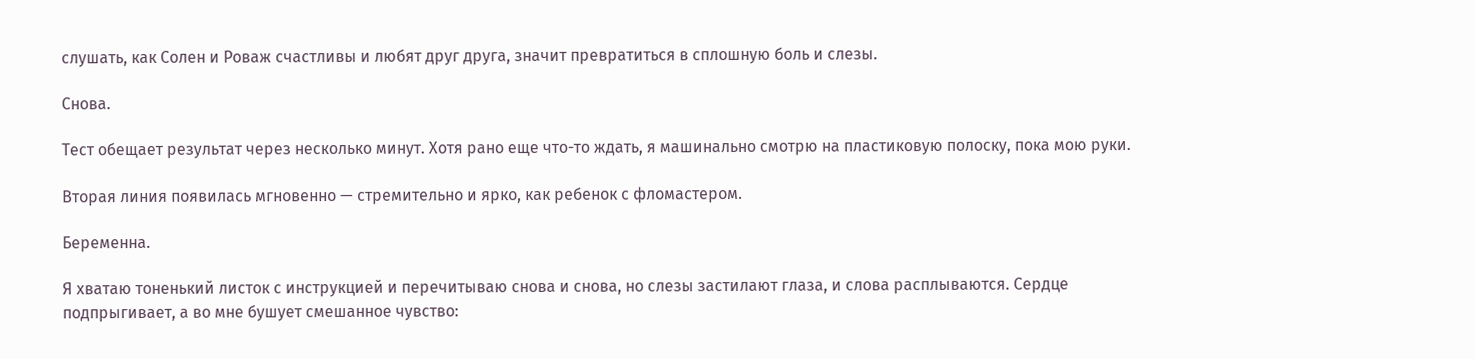слушать, как Солен и Роваж счастливы и любят друг друга, значит превратиться в сплошную боль и слезы.

Снова.

Тест обещает результат через несколько минут. Хотя рано еще что-то ждать, я машинально смотрю на пластиковую полоску, пока мою руки.

Вторая линия появилась мгновенно — стремительно и ярко, как ребенок с фломастером.

Беременна.

Я хватаю тоненький листок с инструкцией и перечитываю снова и снова, но слезы застилают глаза, и слова расплываются. Сердце подпрыгивает, а во мне бушует смешанное чувство: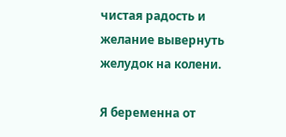чистая радость и желание вывернуть желудок на колени.

Я беременна от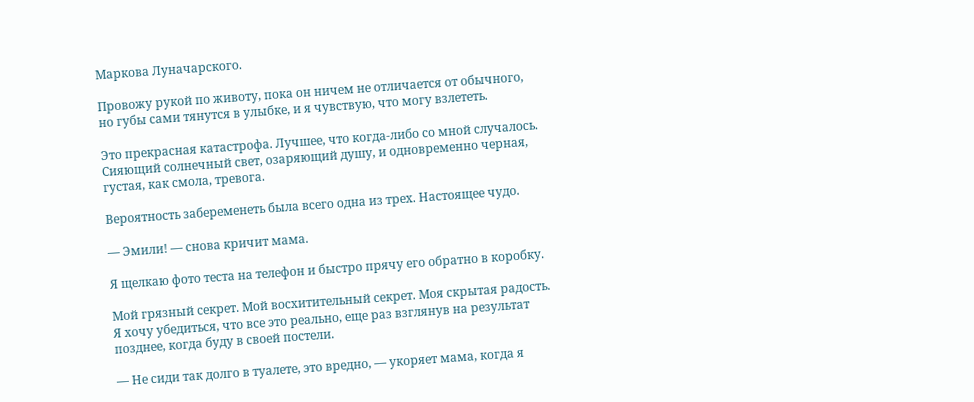Маркова Луначарского.

Провожу рукой по животу, пока он ничем не отличается от обычного, но губы сами тянутся в улыбке, и я чувствую, что могу взлететь.

Это прекрасная катастрофа. Лучшее, что когда-либо со мной случалось. Сияющий солнечный свет, озаряющий душу, и одновременно черная, густая, как смола, тревога.

Вероятность забеременеть была всего одна из трех. Настоящее чудо.

— Эмили! — снова кричит мама.

Я щелкаю фото теста на телефон и быстро прячу его обратно в коробку.

Мой грязный секрет. Мой восхитительный секрет. Моя скрытая радость. Я хочу убедиться, что все это реально, еще раз взглянув на результат позднее, когда буду в своей постели.

— Не сиди так долго в туалете, это вредно, — укоряет мама, когда я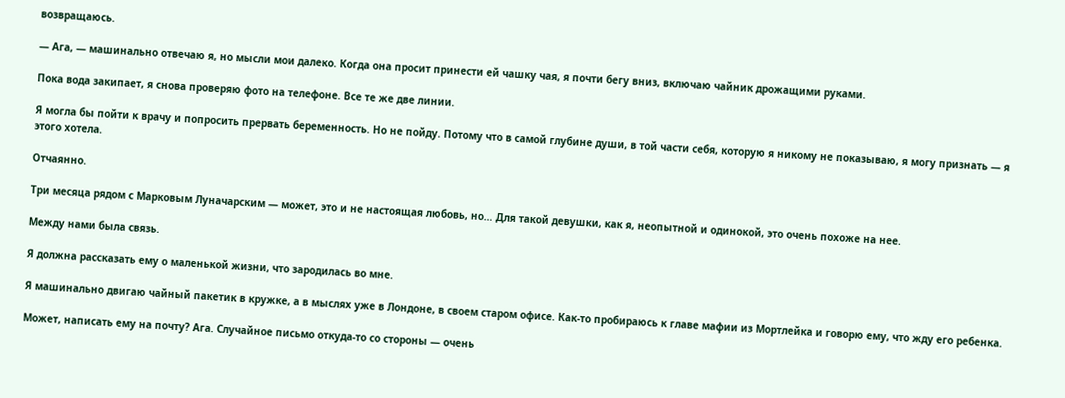возвращаюсь.

— Ага, — машинально отвечаю я, но мысли мои далеко. Когда она просит принести ей чашку чая, я почти бегу вниз, включаю чайник дрожащими руками.

Пока вода закипает, я снова проверяю фото на телефоне. Все те же две линии.

Я могла бы пойти к врачу и попросить прервать беременность. Но не пойду. Потому что в самой глубине души, в той части себя, которую я никому не показываю, я могу признать — я этого хотела.

Отчаянно.

Три месяца рядом с Марковым Луначарским — может, это и не настоящая любовь, но… Для такой девушки, как я, неопытной и одинокой, это очень похоже на нее.

Между нами была связь.

Я должна рассказать ему о маленькой жизни, что зародилась во мне.

Я машинально двигаю чайный пакетик в кружке, а в мыслях уже в Лондоне, в своем старом офисе. Как-то пробираюсь к главе мафии из Мортлейка и говорю ему, что жду его ребенка.

Может, написать ему на почту? Ага. Случайное письмо откуда-то со стороны — очень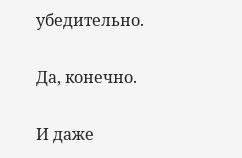убедительно.

Да, конечно.

И даже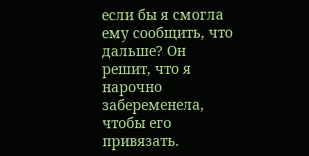если бы я смогла ему сообщить, что дальше? Он решит, что я нарочно забеременела, чтобы его привязать.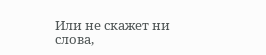Или не скажет ни слова,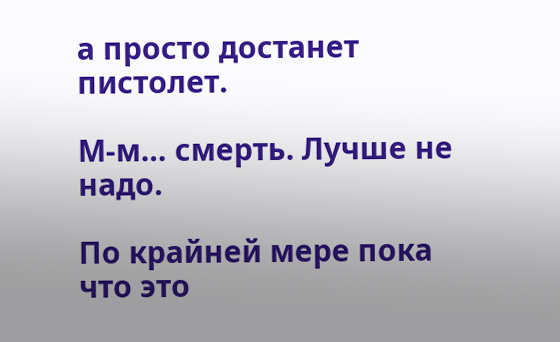а просто достанет пистолет.

М-м… смерть. Лучше не надо.

По крайней мере пока что это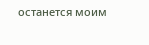останется моим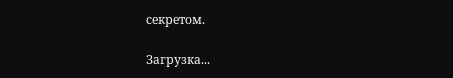секретом.

Загрузка...